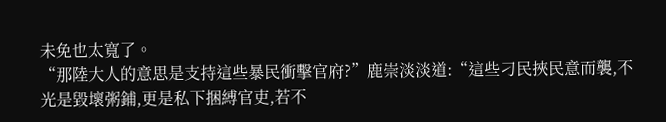未免也太寬了。
“那陸大人的意思是支持這些暴民衝擊官府?”鹿崇淡淡道:“這些刁民挾民意而襲,不光是毀壞粥鋪,更是私下捆縛官吏,若不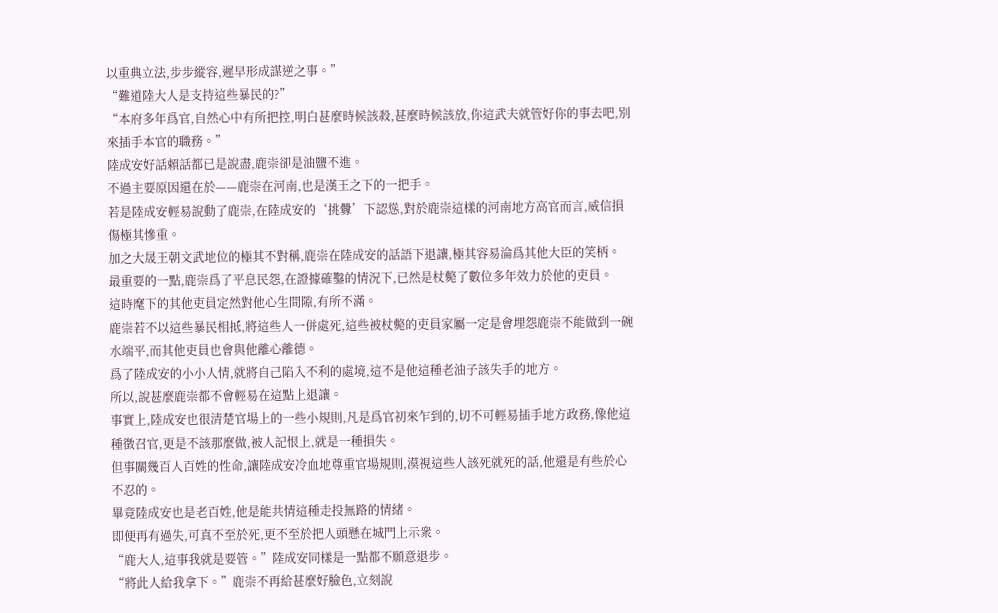以重典立法,步步縱容,遲早形成謀逆之事。”
“難道陸大人是支持這些暴民的?”
“本府多年爲官,自然心中有所把控,明白甚麼時候該殺,甚麼時候該放,你這武夫就管好你的事去吧,別來插手本官的職務。”
陸成安好話賴話都已是說盡,鹿崇卻是油鹽不進。
不過主要原因還在於——鹿崇在河南,也是漢王之下的一把手。
若是陸成安輕易說動了鹿崇,在陸成安的‘挑釁’下認慫,對於鹿崇這樣的河南地方高官而言,威信損傷極其慘重。
加之大晟王朝文武地位的極其不對稱,鹿崇在陸成安的話語下退讓,極其容易淪爲其他大臣的笑柄。
最重要的一點,鹿崇爲了平息民怨,在證據確鑿的情況下,已然是杖斃了數位多年效力於他的吏員。
這時麾下的其他吏員定然對他心生間隙,有所不滿。
鹿崇若不以這些暴民相抵,將這些人一併處死,這些被杖斃的吏員家屬一定是會埋怨鹿崇不能做到一碗水端平,而其他吏員也會與他離心離德。
爲了陸成安的小小人情,就將自己陷入不利的處境,這不是他這種老油子該失手的地方。
所以,說甚麼鹿崇都不會輕易在這點上退讓。
事實上,陸成安也很清楚官場上的一些小規則,凡是爲官初來乍到的,切不可輕易插手地方政務,像他這種徵召官,更是不該那麼做,被人記恨上,就是一種損失。
但事關幾百人百姓的性命,讓陸成安冷血地尊重官場規則,漠視這些人該死就死的話,他還是有些於心不忍的。
畢竟陸成安也是老百姓,他是能共情這種走投無路的情緒。
即便再有過失,可真不至於死,更不至於把人頭懸在城門上示衆。
“鹿大人,這事我就是要管。”陸成安同樣是一點都不願意退步。
“將此人給我拿下。”鹿崇不再給甚麼好臉色,立刻說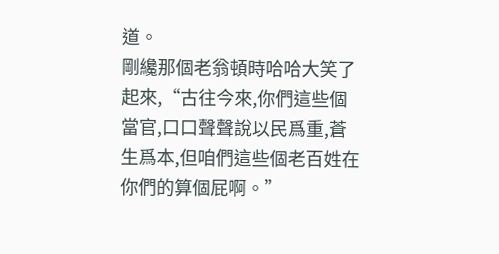道。
剛纔那個老翁頓時哈哈大笑了起來,“古往今來,你們這些個當官,口口聲聲說以民爲重,蒼生爲本,但咱們這些個老百姓在你們的算個屁啊。”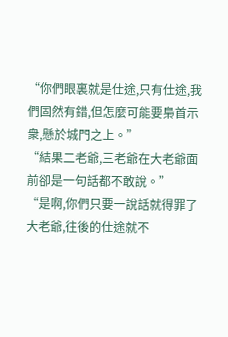“你們眼裏就是仕途,只有仕途,我們固然有錯,但怎麼可能要梟首示衆,懸於城門之上。”
“結果二老爺,三老爺在大老爺面前卻是一句話都不敢說。”
“是啊,你們只要一說話就得罪了大老爺,往後的仕途就不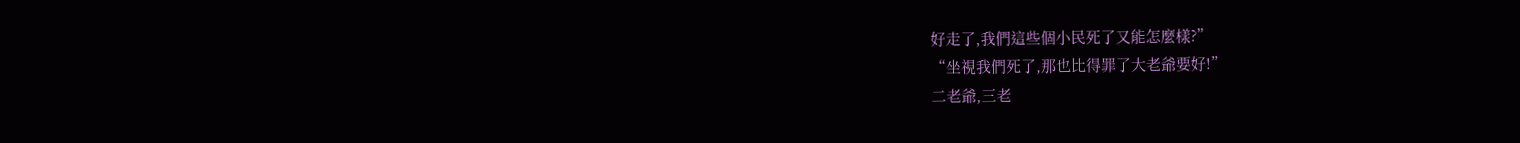好走了,我們這些個小民死了又能怎麼樣?”
“坐視我們死了,那也比得罪了大老爺要好!”
二老爺,三老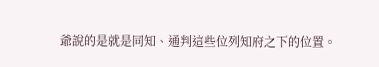爺說的是就是同知、通判這些位列知府之下的位置。